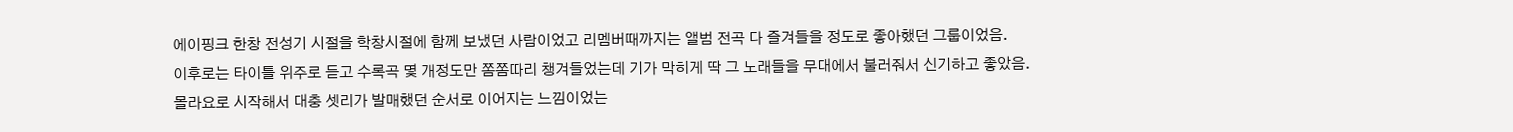에이핑크 한창 전성기 시절을 학창시절에 함께 보냈던 사람이었고 리멤버때까지는 앨범 전곡 다 즐겨들을 정도로 좋아했던 그룹이었음.
이후로는 타이틀 위주로 듣고 수록곡 몇 개정도만 쫌쫌따리 챙겨들었는데 기가 막히게 딱 그 노래들을 무대에서 불러줘서 신기하고 좋았음.
몰라요로 시작해서 대충 셋리가 발매했던 순서로 이어지는 느낌이었는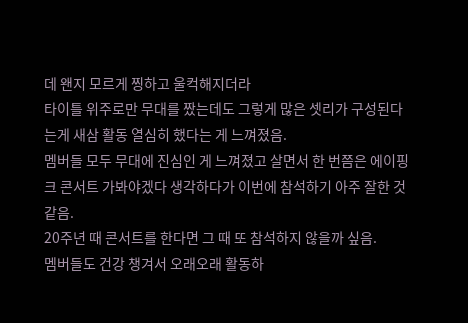데 왠지 모르게 찡하고 울컥해지더라
타이틀 위주로만 무대를 짰는데도 그렇게 많은 셋리가 구성된다는게 새삼 활동 열심히 했다는 게 느껴졌음.
멤버들 모두 무대에 진심인 게 느껴졌고 살면서 한 번쯤은 에이핑크 콘서트 가봐야겠다 생각하다가 이번에 참석하기 아주 잘한 것 같음.
20주년 때 콘서트를 한다면 그 때 또 참석하지 않을까 싶음.
멤버들도 건강 챙겨서 오래오래 활동하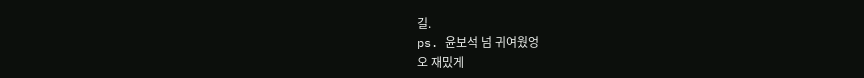길.
ps. 윤보석 넘 귀여웠엉
오 재밌게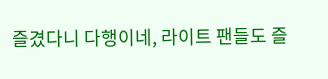즐겼다니 다행이네, 라이트 팬들도 즐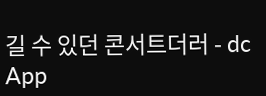길 수 있던 콘서트더러 - dc App